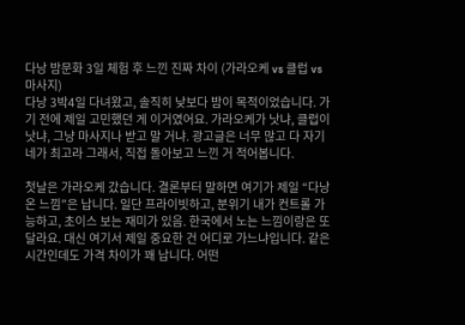다낭 밤문화 3일 체험 후 느낀 진짜 차이 (가라오케 vs 클럽 vs 마사지)
다낭 3박4일 다녀왔고, 솔직히 낮보다 밤이 목적이었습니다. 가기 전에 제일 고민했던 게 이거였어요. 가라오케가 낫냐, 클럽이 낫냐, 그냥 마사지나 받고 말 거냐. 광고글은 너무 많고 다 자기네가 최고라 그래서, 직접 돌아보고 느낀 거 적어봅니다.

첫날은 가라오케 갔습니다. 결론부터 말하면 여기가 제일 “다낭 온 느낌”은 납니다. 일단 프라이빗하고, 분위기 내가 컨트롤 가능하고, 초이스 보는 재미가 있음. 한국에서 노는 느낌이랑은 또 달라요. 대신 여기서 제일 중요한 건 어디로 가느냐입니다. 같은 시간인데도 가격 차이가 꽤 납니다. 어떤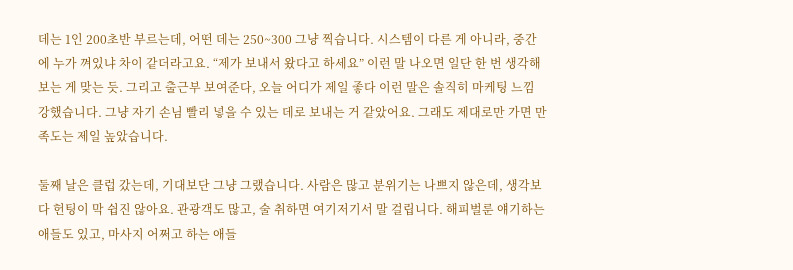데는 1인 200초반 부르는데, 어떤 데는 250~300 그냥 찍습니다. 시스템이 다른 게 아니라, 중간에 누가 껴있냐 차이 같더라고요. “제가 보내서 왔다고 하세요” 이런 말 나오면 일단 한 번 생각해보는 게 맞는 듯. 그리고 출근부 보여준다, 오늘 어디가 제일 좋다 이런 말은 솔직히 마케팅 느낌 강했습니다. 그냥 자기 손님 빨리 넣을 수 있는 데로 보내는 거 같았어요. 그래도 제대로만 가면 만족도는 제일 높았습니다.

둘째 날은 클럽 갔는데, 기대보단 그냥 그랬습니다. 사람은 많고 분위기는 나쁘지 않은데, 생각보다 헌팅이 막 쉽진 않아요. 관광객도 많고, 술 취하면 여기저기서 말 걸립니다. 해피벌룬 얘기하는 애들도 있고, 마사지 어쩌고 하는 애들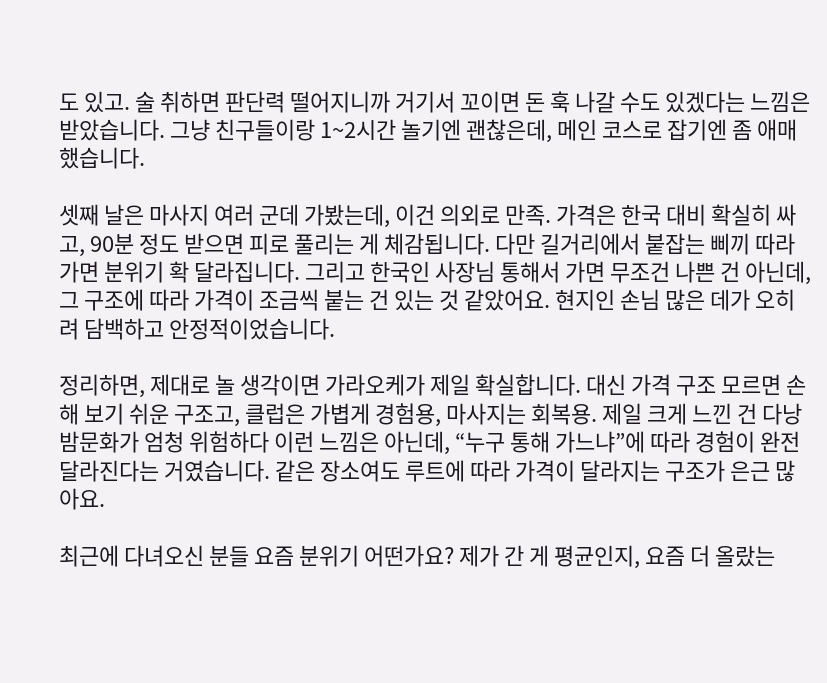도 있고. 술 취하면 판단력 떨어지니까 거기서 꼬이면 돈 훅 나갈 수도 있겠다는 느낌은 받았습니다. 그냥 친구들이랑 1~2시간 놀기엔 괜찮은데, 메인 코스로 잡기엔 좀 애매했습니다.

셋째 날은 마사지 여러 군데 가봤는데, 이건 의외로 만족. 가격은 한국 대비 확실히 싸고, 90분 정도 받으면 피로 풀리는 게 체감됩니다. 다만 길거리에서 붙잡는 삐끼 따라가면 분위기 확 달라집니다. 그리고 한국인 사장님 통해서 가면 무조건 나쁜 건 아닌데, 그 구조에 따라 가격이 조금씩 붙는 건 있는 것 같았어요. 현지인 손님 많은 데가 오히려 담백하고 안정적이었습니다.

정리하면, 제대로 놀 생각이면 가라오케가 제일 확실합니다. 대신 가격 구조 모르면 손해 보기 쉬운 구조고, 클럽은 가볍게 경험용, 마사지는 회복용. 제일 크게 느낀 건 다낭 밤문화가 엄청 위험하다 이런 느낌은 아닌데, “누구 통해 가느냐”에 따라 경험이 완전 달라진다는 거였습니다. 같은 장소여도 루트에 따라 가격이 달라지는 구조가 은근 많아요.

최근에 다녀오신 분들 요즘 분위기 어떤가요? 제가 간 게 평균인지, 요즘 더 올랐는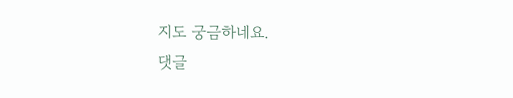지도 궁금하네요.
댓글